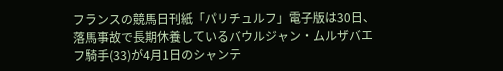フランスの競馬日刊紙「パリチュルフ」電子版は30日、落馬事故で長期休養しているバウルジャン・ムルザバエフ騎手(33)が4月1日のシャンテ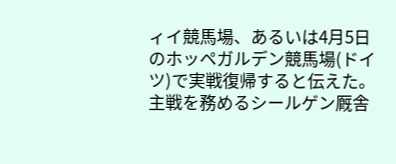ィイ競馬場、あるいは4月5日のホッペガルデン競馬場(ドイツ)で実戦復帰すると伝えた。主戦を務めるシールゲン厩舎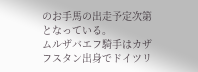のお手馬の出走予定次第となっている。
ムルザバエフ騎手はカザフスタン出身でドイツリ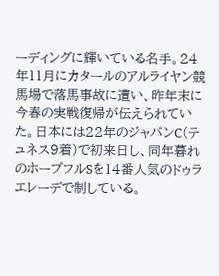ーディングに輝いている名手。24年11月にカタールのアルライヤン競馬場で落馬事故に遭い、昨年末に今春の実戦復帰が伝えられていた。日本には22年のジャパンC(テュネス9着)で初来日し、同年暮れのホープフルSを14番人気のドゥラエレーデで制している。